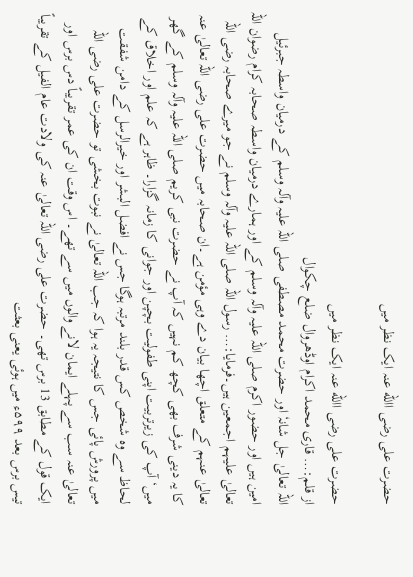حضرت علی رضی االله عنہ ایک نظر میں

حضرت علی رضی االله عنہ ایک نظر میں
از قلم:… قاری محمد اکرام اوڈھروال ضلع چکوال
اللہ تعالیٰ جل شانہٗ اور حضرت محمد مصطفی صلی اللہ علیہ وآلہ وسلم کے درمیان واسطہ جبرئیل امین ہیں اور حضور اکرم صلی اللہ علیہ وآلہ وسلم کے اور ہمارے درمیان واسطہ صحابہ کرام رضوان اللہ تعالیٰ علیہم اجمعین ہیں۔فرمایا:… رسول اللہ صلی اللہ علیہ وآلہ وسلم نے جو میرے صحابہ رضی اللہ تعالیٰ عنہم کے متعلق اچھا بیان دے وہی مؤمن ہے۔ان صحابہ میں حضرت علی رضی اللہ تعالیٰ عنہ کا یہ دینی شرف بھی کچھ کم نہیں کہ آپ نے حضرت نبی کریم صلی اللہ علیہ وآلہ وسلم کے گھر میں‘ آپ کی زیرتربیت اپنی طفولیت بچپن اور جوانی کا زمانہ گزارا۔ ظاہر ہے کہ علم اور اخلاق کے لحاظ سے وہ شخص کس قدر بلند مرتبہ ہوگا جس نے افضل البشر اور خیرالرسل کے دامن شفقت میں پرورش پائی جس کا نتیجہ یہ ہوا کہ جب اللہ تعالیٰ نے نبوت بخشی تو حضرت علی رضی اللہ تعالیٰ عنہ سب سے پہلے ایمان لانے والوں میں سے تھے۔ اس وقت ان کی عمر تقریباً دس برس اور ایک قول کے مطابق 13 برس تھی۔ حضرت علی رضی اللہ تعالیٰ عنہ کی ولادت عام الفیل کے تقریباً تیس برس بعد ۵۹۹ء میں ہوئی یعنی بعثت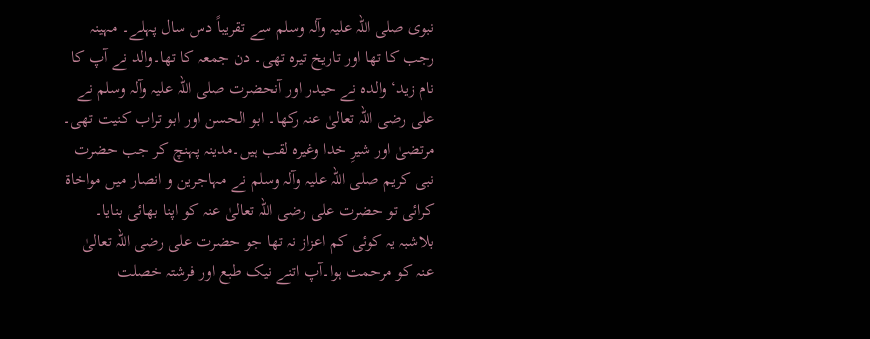نبوی صلی اللہ علیہ وآلہ وسلم سے تقریباً دس سال پہلے۔ مہینہ رجب کا تھا اور تاریخ تیرہ تھی۔ دن جمعہ کا تھا۔والد نے آپ کا نام زید‘ والدہ نے حیدر اور آنحضرت صلی اللہ علیہ وآلہ وسلم نے علی رضی اللہ تعالیٰ عنہ رکھا۔ ابو الحسن اور ابو تراب کنیت تھی۔ مرتضیٰ اور شیرِ خدا وغیرہ لقب ہیں۔مدینہ پہنچ کر جب حضرت نبی کریم صلی اللہ علیہ وآلہ وسلم نے مہاجرین و انصار میں مواخاۃ کرائی تو حضرت علی رضی اللہ تعالیٰ عنہ کو اپنا بھائی بنایا۔ بلاشبہ یہ کوئی کم اعزاز نہ تھا جو حضرت علی رضی اللہ تعالیٰ عنہ کو مرحمت ہوا۔آپ اتنے نیک طبع اور فرشتہ خصلت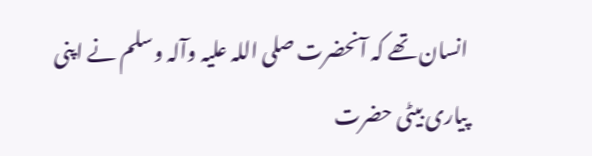انسان تھے کہ آنحضرت صلی اللہ علیہ وآلہ وسلم نے اپنی پیاری بیٹی حضرت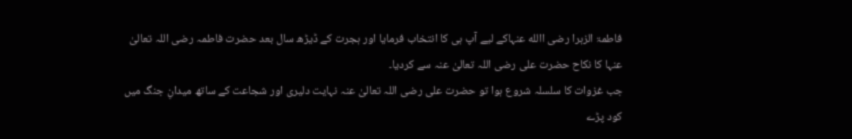فاطمۃ الزہرا رضی االله عنہاکے لیے آپ ہی کا انتخاب فرمایا اور ہجرت کے ڈیڑھ سال بعد حضرت فاطمہ رضی اللہ تعالیٰ عنہا کا نکاح حضرت علی رضی اللہ تعالیٰ عنہ سے کردیا۔
جب غزوات کا سلسلہ شروع ہوا تو حضرت علی رضی اللہ تعالیٰ عنہ نہایت دلیری اور شجاعت کے ساتھ میدانِ جنگ میں کود پڑے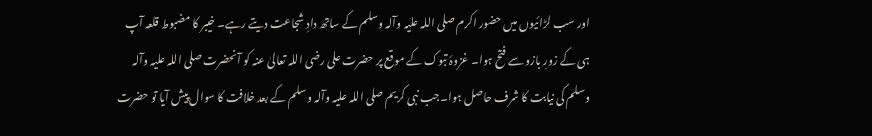اور سب لڑائیوں میں حضور اکرم صلی اللہ علیہ وآلہ وسلم کے ساتھ دادِ شجاعت دیتے رہے۔ خیبر کا مضبوط قلعہ آپ ہی کے زورِ بازو سے فتح ہوا۔ غزوۂ تبوک کے موقع پر حضرت علی رضی اللہ تعالیٰ عنہ کو آنحضرت صلی اللہ علیہ وآلہ وسلم کی نیابت کا شرف حاصل ہوا۔جب نبی کریم صلی اللہ علیہ وآلہ وسلم کے بعد خلافت کا سوال پیش آیا تو حضرت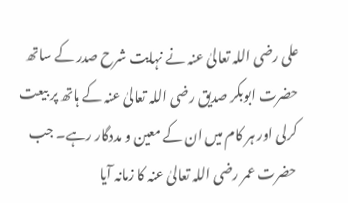علی رضی اللہ تعالیٰ عنہ نے نہایت شرح صدر کے ساتھ حضرت ابوبکر صدیق رضی اللہ تعالیٰ عنہ کے ہاتھ پر بیعت کرلی اور ہر کام میں ان کے معین و مددگار رہے۔ جب حضرت عمر رضی اللہ تعالیٰ عنہ کا زمانہ آیا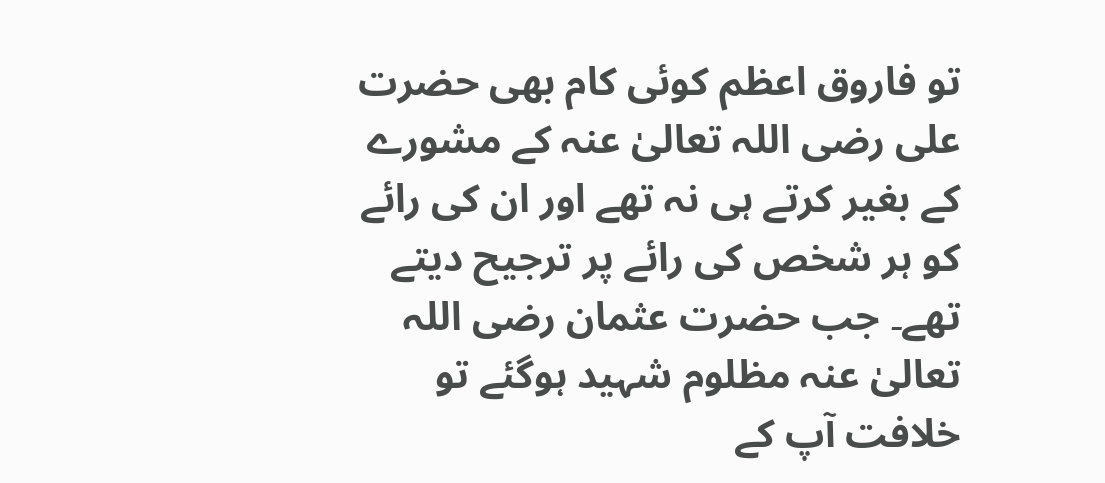تو فاروق اعظم کوئی کام بھی حضرت علی رضی اللہ تعالیٰ عنہ کے مشورے کے بغیر کرتے ہی نہ تھے اور ان کی رائے کو ہر شخص کی رائے پر ترجیح دیتے تھے۔ جب حضرت عثمان رضی اللہ تعالیٰ عنہ مظلوم شہید ہوگئے تو خلافت آپ کے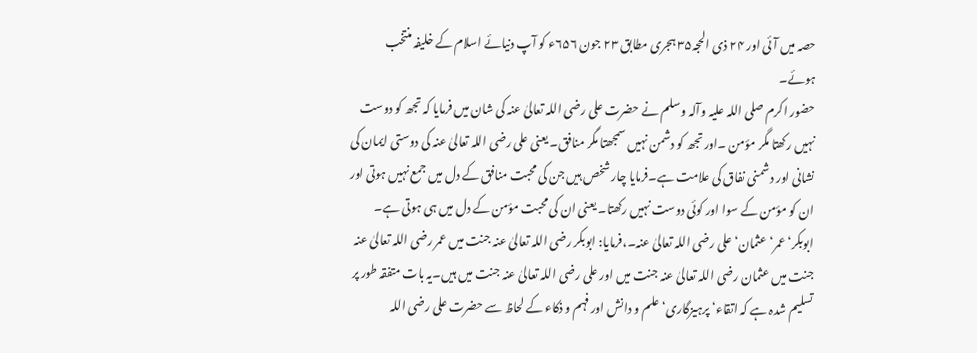حصہ میں آئی اور ۲۴ ذی الحجہ۳۵ ہجری مطابق ۲۳ جون ۶۵۶ء کو آپ دنیائے اسلام کے خلیفہ منتخب ہوئے۔
حضور اکرم صلی اللہ علیہ وآلہ وسلم نے حضرت علی رضی اللہ تعالیٰ عنہ کی شان میں فرمایا کہ تجھ کو دوست نہیں رکھتا مگر مؤمن ۔اور تجھ کو دشمن نہیں سمجھتا مگر منافق۔ یعنی علی رضی اللہ تعالیٰ عنہ کی دوستی ایمان کی نشانی اور دشمنی نفاق کی علامت ہے۔فرمایا چار شخص ہیں جن کی محبت منافق کے دل میں جمع نہیں ہوتی اور ان کو مؤمن کے سوا اور کوئی دوست نہیں رکھتا۔ یعنی ان کی محبت مؤمن کے دل میں ہی ہوتی ہے۔ ابوبکر‘ عمر‘ عثمان‘ علی رضی اللہ تعالیٰ عنہ۔،فرمایا: ابوبکر رضی اللہ تعالیٰ عنہ جنت میں عمر رضی اللہ تعالیٰ عنہ جنت میں عثمان رضی اللہ تعالیٰ عنہ جنت میں اور علی رضی اللہ تعالیٰ عنہ جنت میں ہیں۔یہ بات متفقہ طور پر تسلیم شدہ ہے کہ اتقاء‘ پرہیزگاری‘ علم و دانش اور فہم و ذکاء کے لحاظ سے حضرت علی رضی اللہ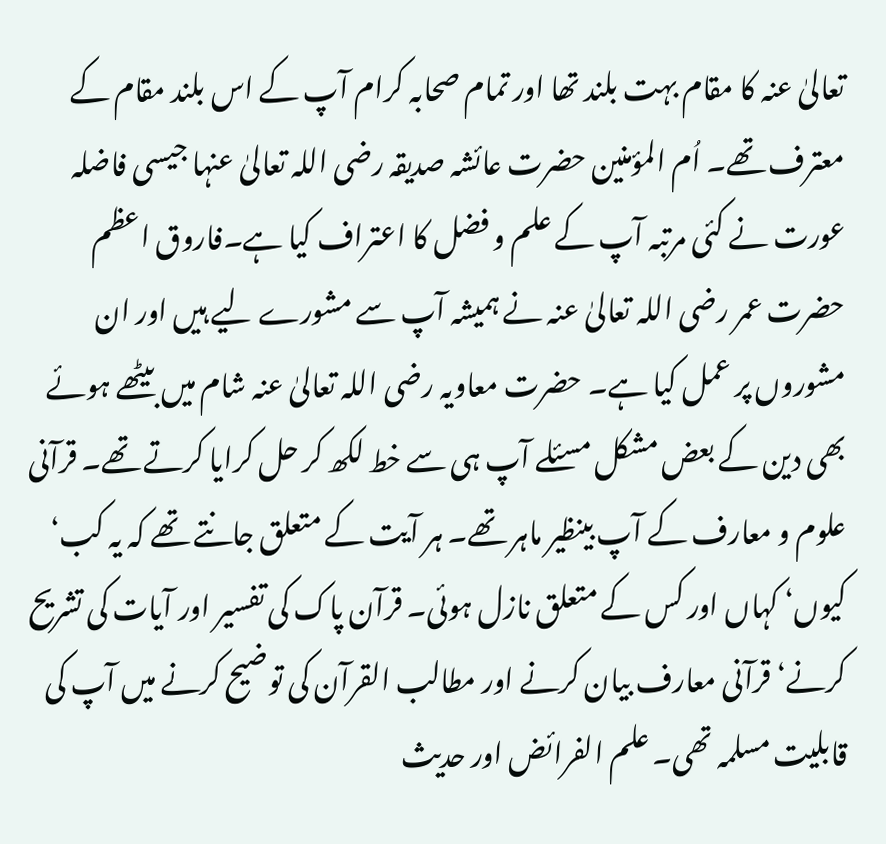تعالیٰ عنہ کا مقام بہت بلند تھا اور تمام صحابہ کرام آپ کے اس بلند مقام کے معترف تھے۔ اُم المؤمنین حضرت عائشہ صدیقہ رضی اللہ تعالیٰ عنہا جیسی فاضلہ عورت نے کئی مرتبہ آپ کے علم و فضل کا اعتراف کیا ہے۔فاروق اعظم حضرت عمر رضی اللہ تعالیٰ عنہ نے ہمیشہ آپ سے مشورے لیے ہیں اور ان مشوروں پر عمل کیا ہے۔ حضرت معاویہ رضی اللہ تعالیٰ عنہ شام میں بیٹھے ہوئے بھی دین کے بعض مشکل مسئلے آپ ہی سے خط لکھ کر حل کرایا کرتے تھے۔ قرآنی علوم و معارف کے آپ بینظیر ماہر تھے۔ ہر آیت کے متعلق جانتے تھے کہ یہ کب‘ کیوں‘ کہاں اور کس کے متعلق نازل ہوئی۔ قرآن پاک کی تفسیر اور آیات کی تشریح کرنے‘ قرآنی معارف بیان کرنے اور مطالب القرآن کی توضیح کرنے میں آپ کی قابلیت مسلمہ تھی۔ علم الفرائض اور حدیث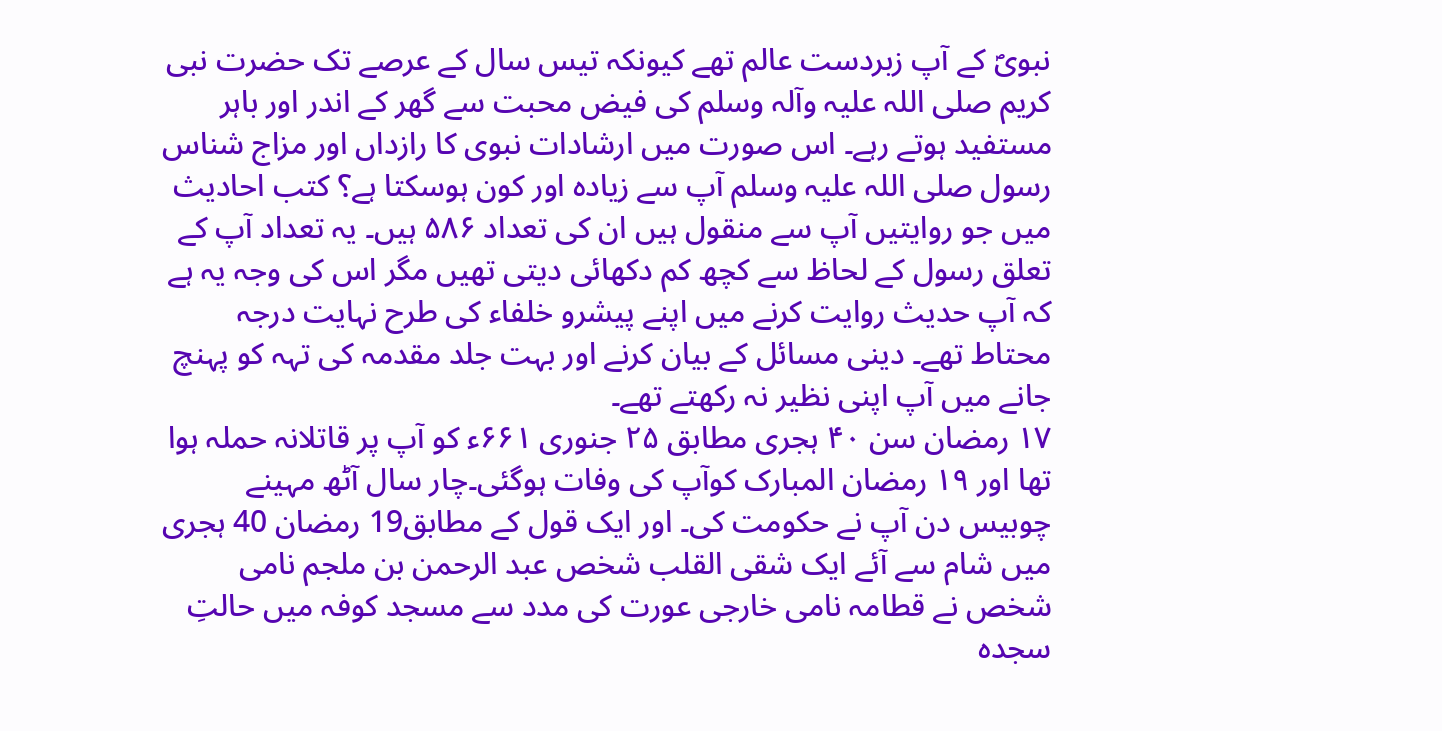نبویؐ کے آپ زبردست عالم تھے کیونکہ تیس سال کے عرصے تک حضرت نبی کریم صلی اللہ علیہ وآلہ وسلم کی فیض محبت سے گھر کے اندر اور باہر مستفید ہوتے رہے۔ اس صورت میں ارشادات نبوی کا رازداں اور مزاج شناس رسول صلی اللہ علیہ وسلم آپ سے زیادہ اور کون ہوسکتا ہے؟ کتب احادیث میں جو روایتیں آپ سے منقول ہیں ان کی تعداد ۵۸۶ ہیں۔ یہ تعداد آپ کے تعلق رسول کے لحاظ سے کچھ کم دکھائی دیتی تھیں مگر اس کی وجہ یہ ہے کہ آپ حدیث روایت کرنے میں اپنے پیشرو خلفاء کی طرح نہایت درجہ محتاط تھے۔ دینی مسائل کے بیان کرنے اور بہت جلد مقدمہ کی تہہ کو پہنچ جانے میں آپ اپنی نظیر نہ رکھتے تھے۔
۱۷ رمضان سن ۴۰ ہجری مطابق ۲۵ جنوری ۶۶۱ء کو آپ پر قاتلانہ حملہ ہوا تھا اور ۱۹ رمضان المبارک کوآپ کی وفات ہوگئی۔چار سال آٹھ مہینے چوبیس دن آپ نے حکومت کی۔ اور ایک قول کے مطابق19 رمضان 40 ہجری میں شام سے آئے ایک شقی القلب شخص عبد الرحمن بن ملجم نامی شخص نے قطامہ نامی خارجی عورت کی مدد سے مسجد کوفہ میں حالتِ سجدہ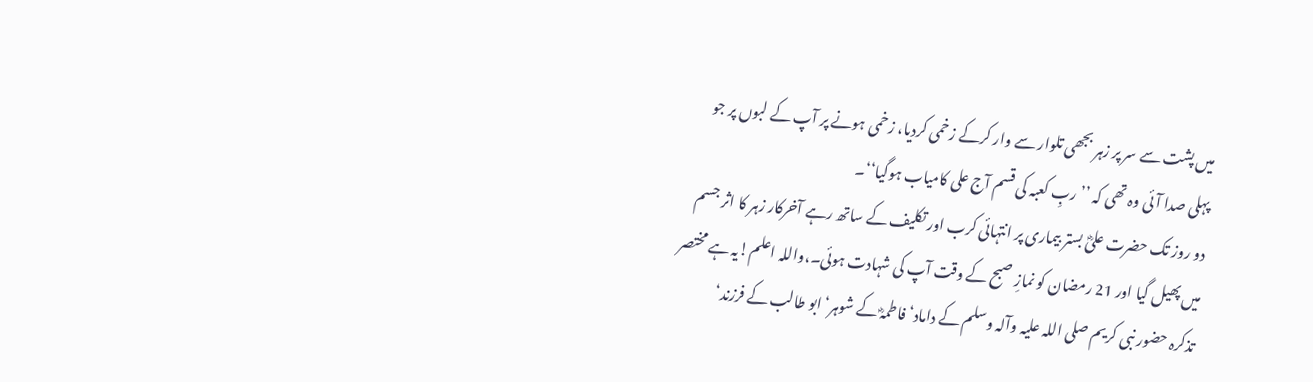میں پشت سے سر پر زہر بجھی تلوار سے وار کرکے زخمی کردیا، زخمی ہونے پر آپ کے لبوں پر جو پہلی صدا آئی وہ تھی کہ ’’ربِ کعبہ کی قسم آج علی کامیاب ہوگیا‘‘۔
دو روز تک حضرت علیؓ بستر بیماری پر انتہائی کرب اور تکلیف کے ساتھ رہے آخرکار زہر کا اثر جسم میں پھیل گیا اور 21 رمضان کو نمازِ صبح کے وقت آپ کی شہادت ہوئی۔،واللہ اعلم!یہ ہے مختصر تذکرہ حضور نبی کریم صلی اللہ علیہ وآلہ وسلم کے داماد‘ فاطمہؓ کے شوہر‘ ابو طالب کے فرزند‘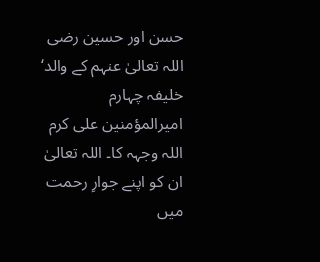حسن اور حسین رضی اللہ تعالیٰ عنہم کے والد‘ خلیفہ چہارم امیرالمؤمنین علی کرم اللہ وجہہ کا۔ اللہ تعالیٰ ان کو اپنے جوارِ رحمت میں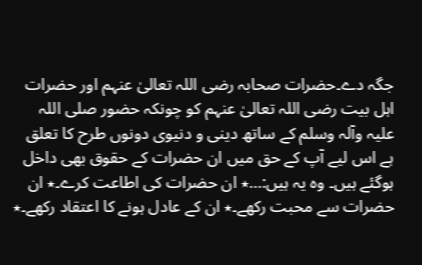جگہ دے۔حضرات صحابہ رضی اللہ تعالیٰ عنہم اور حضرات اہل بیت رضی اللہ تعالیٰ عنہم کو چونکہ حضور صلی اللہ علیہ وآلہ وسلم کے ساتھ دینی و دنیوی دونوں طرح کا تعلق ہے اس لیے آپ کے حق میں ان حضرات کے حقوق بھی داخل ہوگئے ہیں۔ وہ یہ ہیں:…٭ ان حضرات کی اطاعت کرے۔٭ ان حضرات سے محبت رکھے۔٭ ان کے عادل ہونے کا اعتقاد رکھے۔٭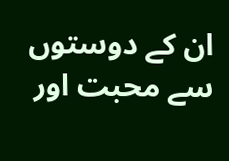ان کے دوستوں سے محبت اور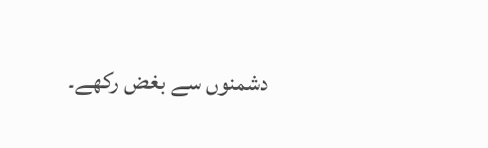دشمنوں سے بغض رکھے۔